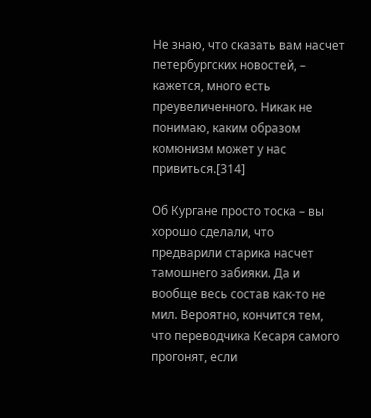Не знаю, что сказать вам насчет петербургских новостей, – кажется, много есть преувеличенного. Никак не понимаю, каким образом комюнизм может у нас привиться.[314]

Об Кургане просто тоска – вы хорошо сделали, что предварили старика насчет тамошнего забияки. Да и вообще весь состав как-то не мил. Вероятно, кончится тем, что переводчика Кесаря самого прогонят, если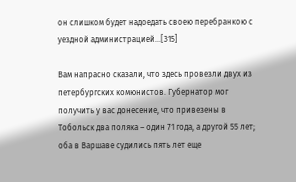он слишком будет надоедать своею перебранкою с уездной администрацией…[315]

Вам напрасно сказали, что здесь провезли двух из петербургских комюнистов. Губернатор мог получить у вас донесение, что привезены в Тобольск два поляка – один 71 года, а другой 55 лет; оба в Варшаве судились пять лет еще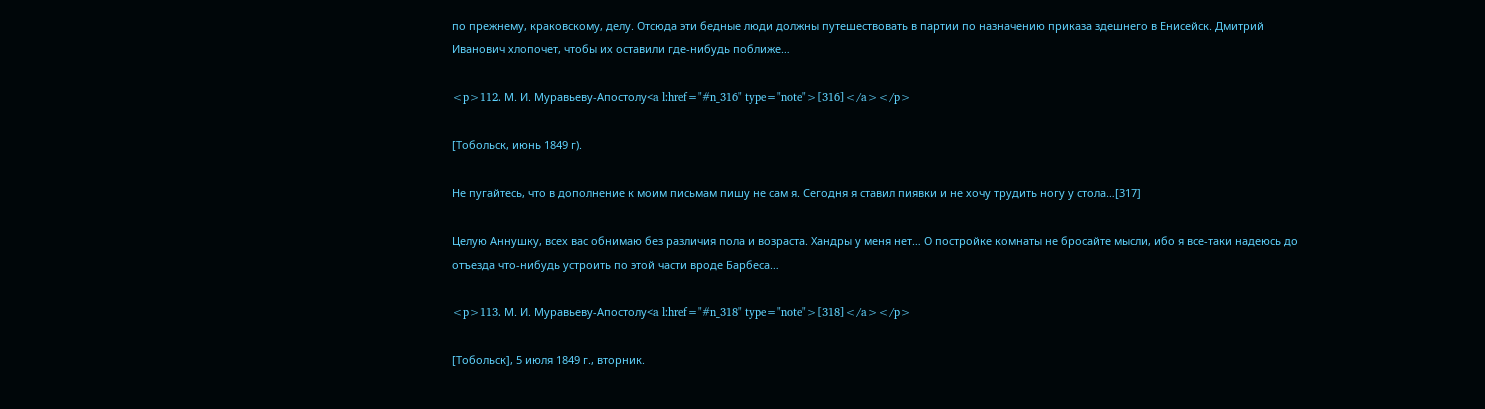по прежнему, краковскому, делу. Отсюда эти бедные люди должны путешествовать в партии по назначению приказа здешнего в Енисейск. Дмитрий Иванович хлопочет, чтобы их оставили где-нибудь поближе…

<p>112. М. И. Муравьеву-Апостолу<a l:href="#n_316" type="note">[316]</a></p>

[Тобольск, июнь 1849 г).

Не пугайтесь, что в дополнение к моим письмам пишу не сам я. Сегодня я ставил пиявки и не хочу трудить ногу у стола…[317]

Целую Аннушку, всех вас обнимаю без различия пола и возраста. Хандры у меня нет… О постройке комнаты не бросайте мысли, ибо я все-таки надеюсь до отъезда что-нибудь устроить по этой части вроде Барбеса…

<p>113. М. И. Муравьеву-Апостолу<a l:href="#n_318" type="note">[318]</a></p>

[Тобольск], 5 июля 1849 г., вторник.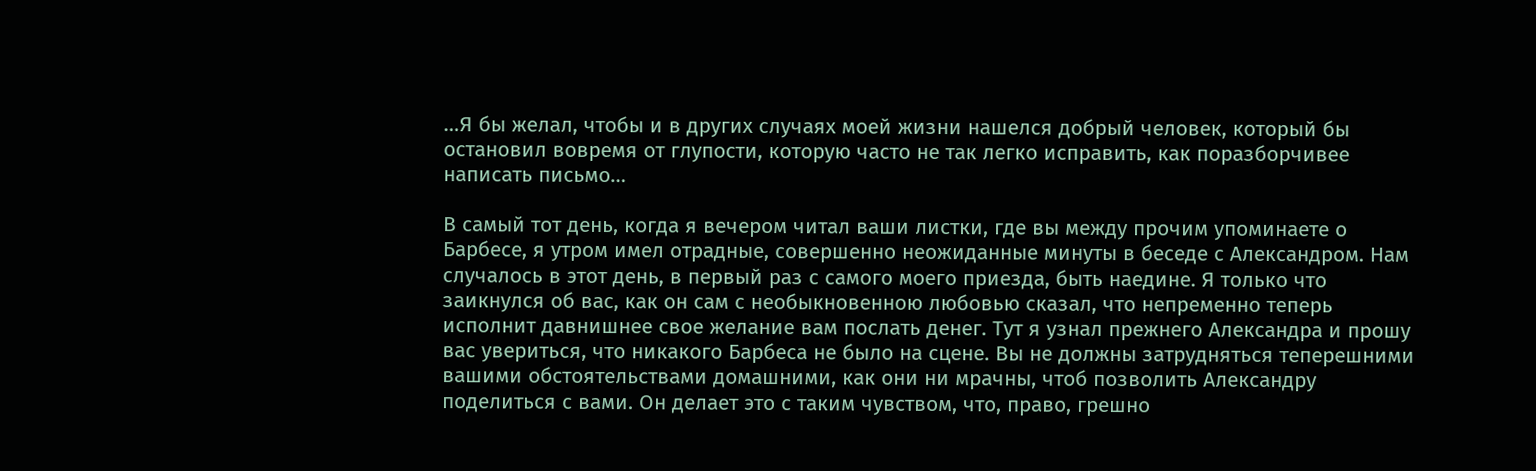…Я бы желал, чтобы и в других случаях моей жизни нашелся добрый человек, который бы остановил вовремя от глупости, которую часто не так легко исправить, как поразборчивее написать письмо…

В самый тот день, когда я вечером читал ваши листки, где вы между прочим упоминаете о Барбесе, я утром имел отрадные, совершенно неожиданные минуты в беседе с Александром. Нам случалось в этот день, в первый раз с самого моего приезда, быть наедине. Я только что заикнулся об вас, как он сам с необыкновенною любовью сказал, что непременно теперь исполнит давнишнее свое желание вам послать денег. Тут я узнал прежнего Александра и прошу вас увериться, что никакого Барбеса не было на сцене. Вы не должны затрудняться теперешними вашими обстоятельствами домашними, как они ни мрачны, чтоб позволить Александру поделиться с вами. Он делает это с таким чувством, что, право, грешно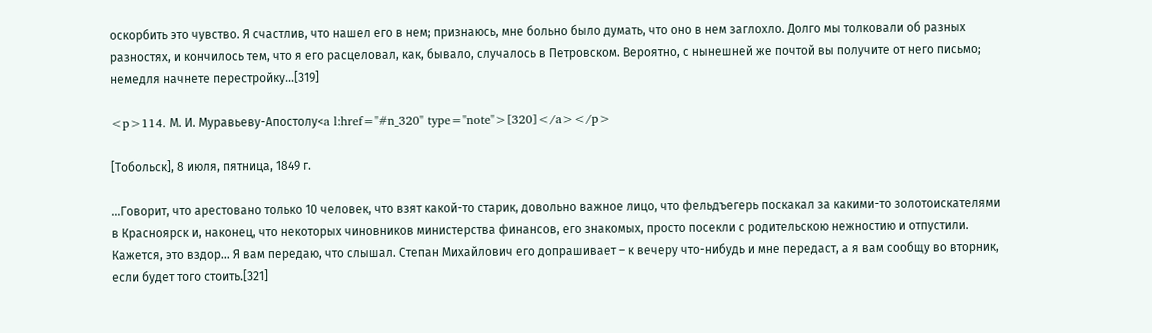оскорбить это чувство. Я счастлив, что нашел его в нем; признаюсь, мне больно было думать, что оно в нем заглохло. Долго мы толковали об разных разностях, и кончилось тем, что я его расцеловал, как, бывало, случалось в Петровском. Вероятно, с нынешней же почтой вы получите от него письмо; немедля начнете перестройку…[319]

<p>114. М. И. Муравьеву-Апостолу<a l:href="#n_320" type="note">[320]</a></p>

[Тобольск], 8 июля, пятница, 1849 г.

…Говорит, что арестовано только 10 человек, что взят какой-то старик, довольно важное лицо, что фельдъегерь поскакал за какими-то золотоискателями в Красноярск и, наконец, что некоторых чиновников министерства финансов, его знакомых, просто посекли с родительскою нежностию и отпустили. Кажется, это вздор… Я вам передаю, что слышал. Степан Михайлович его допрашивает – к вечеру что-нибудь и мне передаст, а я вам сообщу во вторник, если будет того стоить.[321]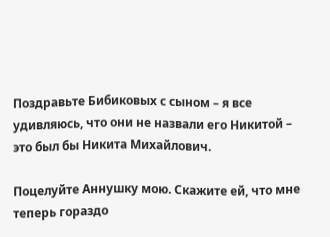Поздравьте Бибиковых с сыном – я все удивляюсь, что они не назвали его Никитой – это был бы Никита Михайлович.

Поцелуйте Аннушку мою. Скажите ей, что мне теперь гораздо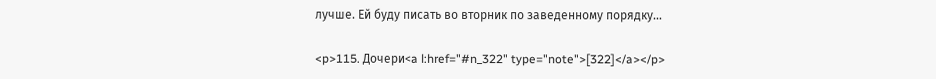лучше. Ей буду писать во вторник по заведенному порядку…

<p>115. Дочери<a l:href="#n_322" type="note">[322]</a></p>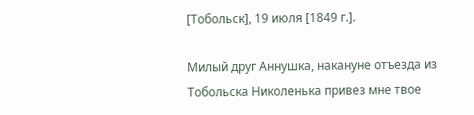[Тобольск], 19 июля [1849 г.].

Милый друг Аннушка, накануне отъезда из Тобольска Николенька привез мне твое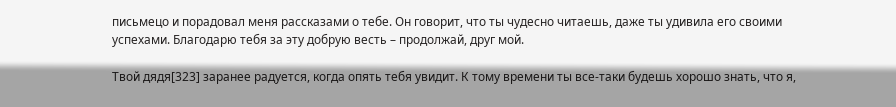письмецо и порадовал меня рассказами о тебе. Он говорит, что ты чудесно читаешь, даже ты удивила его своими успехами. Благодарю тебя за эту добрую весть – продолжай, друг мой.

Твой дядя[323] заранее радуется, когда опять тебя увидит. К тому времени ты все-таки будешь хорошо знать, что я,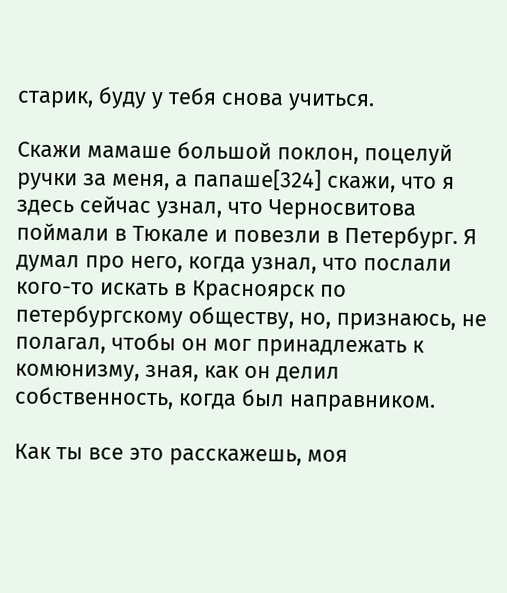старик, буду у тебя снова учиться.

Скажи мамаше большой поклон, поцелуй ручки за меня, а папаше[324] скажи, что я здесь сейчас узнал, что Черносвитова поймали в Тюкале и повезли в Петербург. Я думал про него, когда узнал, что послали кого-то искать в Красноярск по петербургскому обществу, но, признаюсь, не полагал, чтобы он мог принадлежать к комюнизму, зная, как он делил собственность, когда был направником.

Как ты все это расскажешь, моя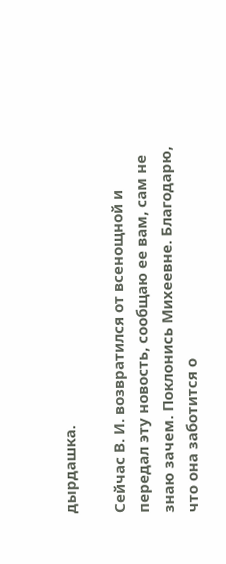дырдашка.

Сейчас В. И. возвратился от всенощной и передал эту новость, сообщаю ее вам, сам не знаю зачем. Поклонись Михеевне. Благодарю, что она заботится о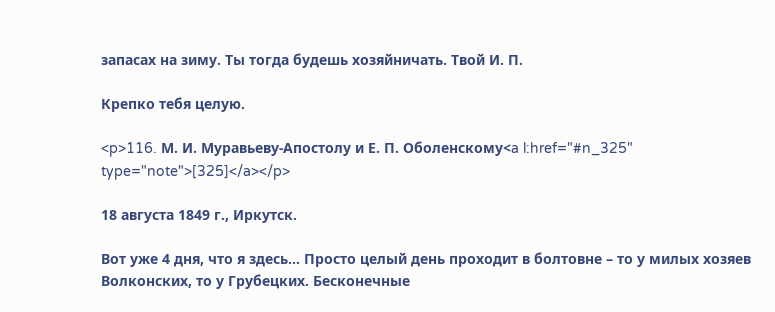запасах на зиму. Ты тогда будешь хозяйничать. Твой И. П.

Крепко тебя целую.

<p>116. М. И. Муравьеву-Апостолу и Е. П. Оболенскому<a l:href="#n_325" type="note">[325]</a></p>

18 августа 1849 г., Иркутск.

Вот уже 4 дня, что я здесь… Просто целый день проходит в болтовне – то у милых хозяев Волконских, то у Грубецких. Бесконечные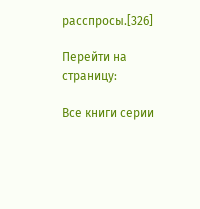расспросы.[326]

Перейти на страницу:

Все книги серии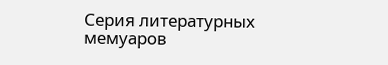Серия литературных мемуаров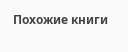Похожие книги